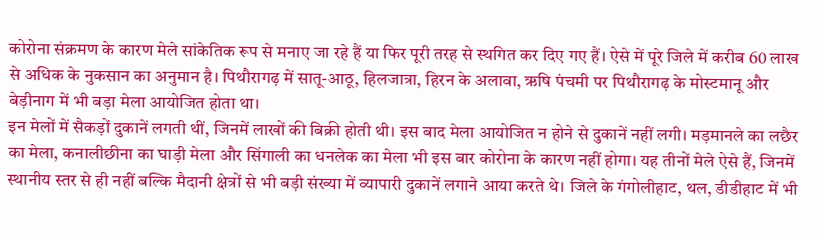कोरोना संक्रमण के कारण मेले सांकेतिक रूप से मनाए जा रहे हैं या फिर पूरी तरह से स्थगित कर दिए गए हैं। ऐसे में पूरे जिले में करीब 60 लाख से अधिक के नुकसान का अनुमान है। पिथौरागढ़ में सातू-आठू, हिलजात्रा, हिरन के अलावा, ऋषि पंचमी पर पिथौरागढ़ के मोस्टमानू और बेड़ीनाग में भी बड़ा मेला आयोजित होता था।
इन मेलों में सैकड़ों दुकानें लगती थीं, जिनमें लाखों की बिक्री होती थी। इस बाद मेला आयोजित न होने से दुकानें नहीं लगी। मड़मानले का लछैर का मेला, कनालीछीना का घाड़ी मेला और सिंगाली का धनलेक का मेला भी इस बार कोरोना के कारण नहीं होगा। यह तीनों मेले ऐसे हैं, जिनमें स्थानीय स्तर से ही नहीं बल्कि मैदानी क्षेत्रों से भी बड़ी संख्या में व्यापारी दुकानें लगाने आया करते थे। जिले के गंगोलीहाट, थल, डीडीहाट में भी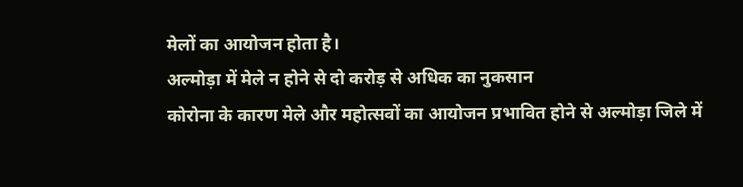मेलों का आयोजन होता है।
अल्मोड़ा में मेले न होने से दो करोड़ से अधिक का नुकसान
कोरोना के कारण मेले और महोत्सवों का आयोजन प्रभावित होने से अल्मोड़ा जिले में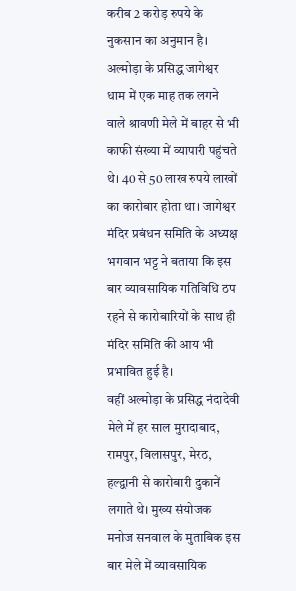करीब 2 करोड़ रुपये के नुकसान का अनुमान है। अल्मोड़ा के प्रसिद्ध जागेश्वर धाम में एक माह तक लगने वाले श्रावणी मेले में बाहर से भी काफी संख्या में व्यापारी पहुंचते थे। 40 से 50 लाख रुपये लाखों का कारोबार होता था। जागेश्वर मंदिर प्रबंधन समिति के अध्यक्ष भगवान भट्ट ने बताया कि इस बार व्यावसायिक गतिविधि ठप रहने से कारोबारियों के साथ ही मंदिर समिति की आय भी प्रभावित हुई है।
वहीं अल्मोड़ा के प्रसिद्ध नंदादेवी मेले में हर साल मुरादाबाद, रामपुर, विलासपुर, मेरठ, हल्द्वानी से कारोबारी दुकानें लगाते थे। मुख्य संयोजक मनोज सनवाल के मुताबिक इस बार मेले में व्यावसायिक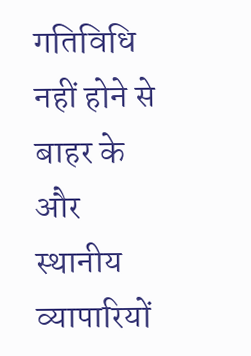गतिविधि नहीं होने से बाहर के और स्थानीय व्यापारियों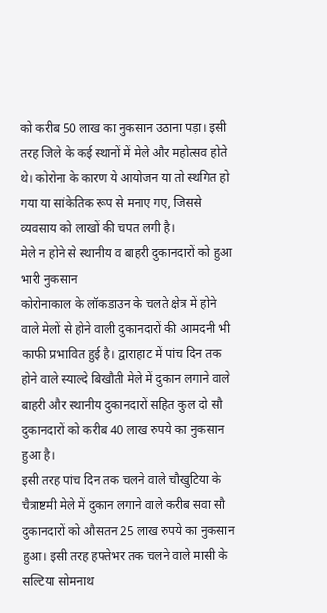को करीब 50 लाख का नुकसान उठाना पड़ा। इसी तरह जिले के कई स्थानों में मेले और महोत्सव होते थे। कोरोना के कारण ये आयोजन या तो स्थगित हो गया या सांकेतिक रूप से मनाए गए, जिससे व्यवसाय को लाखों की चपत लगी है।
मेले न होने से स्थानीय व बाहरी दुकानदारों को हुआ भारी नुकसान
कोरोनाकाल के लॉकडाउन के चलते क्षेत्र में होने वाले मेलों से होने वाली दुकानदारों की आमदनी भी काफी प्रभावित हुई है। द्वाराहाट में पांच दिन तक होने वाले स्याल्दे बिखौती मेले में दुकान लगाने वाले बाहरी और स्थानीय दुकानदारों सहित कुल दो सौ दुकानदारों को करीब 40 लाख रुपये का नुकसान हुआ है।
इसी तरह पांच दिन तक चलने वाले चौखुटिया के चैत्राष्टमी मेले में दुकान लगाने वाले करीब सवा सौ दुकानदारों को औसतन 25 लाख रुपये का नुकसान हुआ। इसी तरह हफ्तेभर तक चलने वाले मासी के सल्टिया सोमनाथ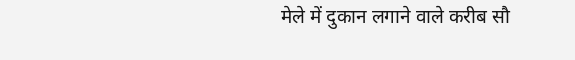मेले में दुकान लगाने वाले करीब सौ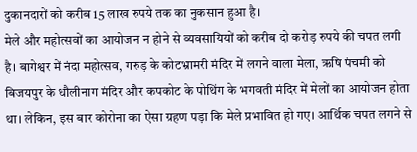दुकानदारों को करीब 15 लाख रुपये तक का नुकसान हुआ है।
मेले और महोत्सवों का आयोजन न होने से व्यवसायियों को करीब दो करोड़ रुपये की चपत लगी है। बागेश्वर में नंदा महोत्सव, गरुड़ के कोटभ्रामरी मंदिर में लगने वाला मेला, ऋषि पंचमी को बिजयपुर के धौलीनाग मंदिर और कपकोट के पोथिंग के भगवती मंदिर में मेलों का आयोजन होता था। लेकिन, इस बार कोरोना का ऐसा ग्रहण पड़ा कि मेले प्रभावित हो गए। आर्थिक चपत लगने से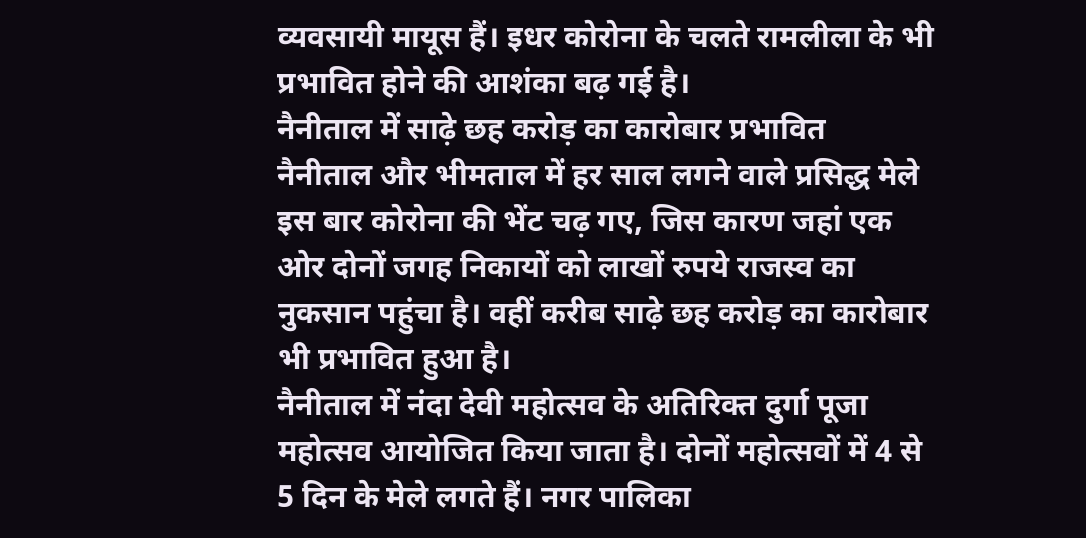व्यवसायी मायूस हैं। इधर कोरोना के चलते रामलीला के भी प्रभावित होने की आशंका बढ़ गई है।
नैनीताल में साढ़े छह करोड़ का कारोबार प्रभावित
नैनीताल और भीमताल में हर साल लगने वाले प्रसिद्ध मेले इस बार कोरोना की भेंट चढ़ गए, जिस कारण जहां एक ओर दोनों जगह निकायों को लाखों रुपये राजस्व का नुकसान पहुंचा है। वहीं करीब साढ़े छह करोड़ का कारोबार भी प्रभावित हुआ है।
नैनीताल में नंदा देवी महोत्सव के अतिरिक्त दुर्गा पूजा महोत्सव आयोजित किया जाता है। दोनों महोत्सवों में 4 से 5 दिन के मेले लगते हैं। नगर पालिका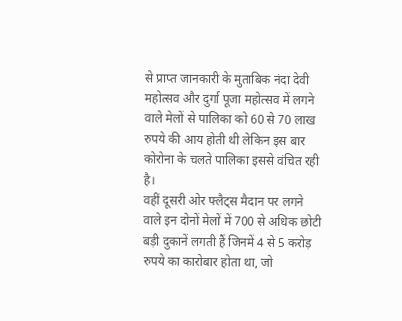से प्राप्त जानकारी के मुताबिक नंदा देवी महोत्सव और दुर्गा पूजा महोत्सव में लगने वाले मेलों से पालिका को 60 से 70 लाख रुपये की आय होती थी लेकिन इस बार कोरोना के चलते पालिका इससे वंचित रही है।
वहीं दूसरी ओर फ्लैट्स मैदान पर लगने वाले इन दोनों मेलों में 700 से अधिक छोटी बड़ी दुकानें लगती हैं जिनमें 4 से 5 करोड़ रुपये का कारोबार होता था, जो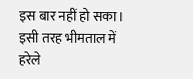इस बार नहीं हो सका। इसी तरह भीमताल में हरेले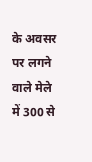के अवसर पर लगने वाले मेले में 300 से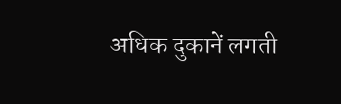अधिक दुकानें लगती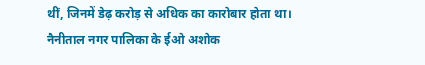थीं, जिनमें डेढ़ करोड़ से अधिक का कारोबार होता था। नैनीताल नगर पालिका के ईओ अशोक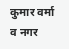कुमार वर्मा व नगर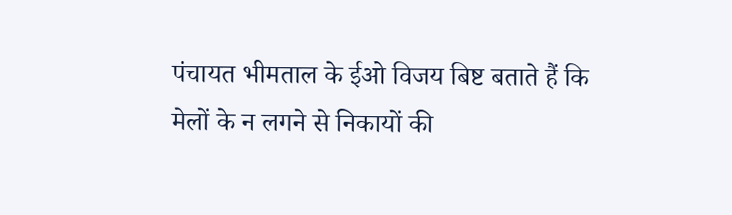पंचायत भीमताल के ईओ विजय बिष्ट बताते हैं कि मेलों के न लगने से निकायों की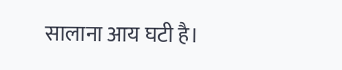सालाना आय घटी है।